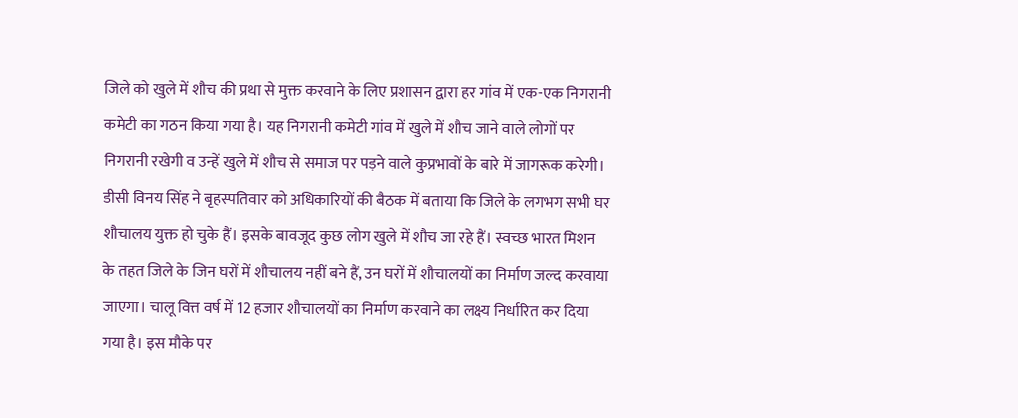जिले को खुले में शौच की प्रथा से मुक्त करवाने के लिए प्रशासन द्वारा हर गांव में एक-एक निगरानी कमेटी का गठन किया गया है। यह निगरानी कमेटी गांव में खुले में शौच जाने वाले लोगों पर निगरानी रखेगी व उन्हें खुले में शौच से समाज पर पड़ने वाले कुप्रभावों के बारे में जागरूक करेगी।
डीसी विनय सिंह ने बृहस्पतिवार को अधिकारियों की बैठक में बताया कि जिले के लगभग सभी घर शौचालय युक्त हो चुके हैं। इसके बावजूद कुछ लोग खुले में शौच जा रहे हैं। स्वच्छ भारत मिशन के तहत जिले के जिन घरों में शौचालय नहीं बने हैं, उन घरों में शौचालयों का निर्माण जल्द करवाया जाएगा। चालू वित्त वर्ष में 12 हजार शौचालयों का निर्माण करवाने का लक्ष्य निर्धारित कर दिया गया है। इस मौके पर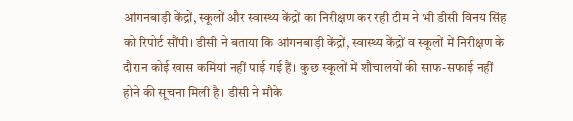आंगनबाड़ी केंद्रों, स्कूलों और स्वास्थ्य केंद्रों का निरीक्षण कर रही टीम ने भी डीसी विनय सिंह को रिपोर्ट सौंपी। डीसी ने बताया कि आंगनबाड़ी केंद्रों, स्वास्थ्य केंद्रों व स्कूलों में निरीक्षण के दौरान कोई खास कमियां नहीं पाई गई हैं। कुछ स्कूलों में शौचालयों की साफ-सफाई नहीं होने की सूचना मिली है। डीसी ने मौके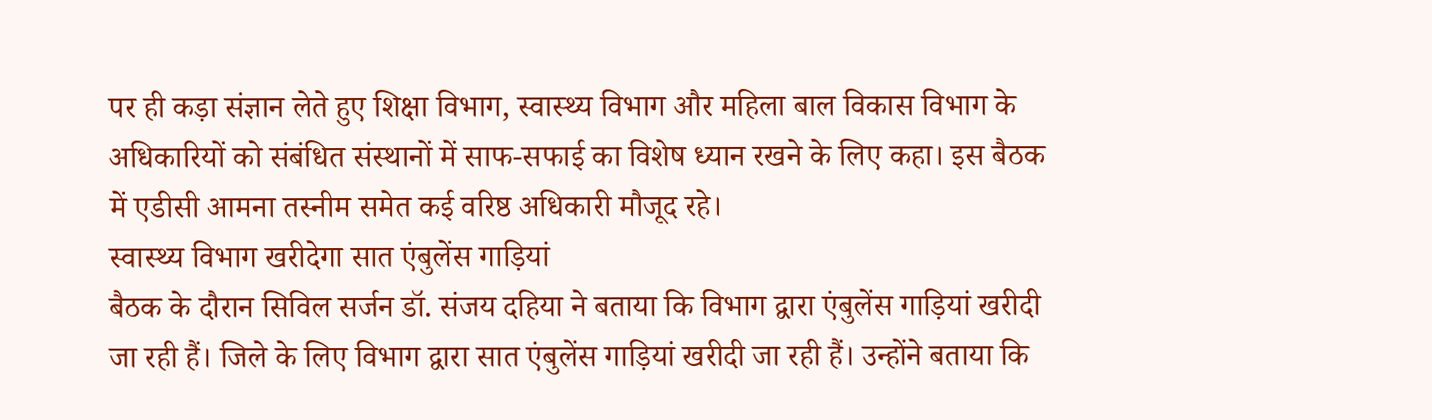पर ही कड़ा संज्ञान लेते हुए शिक्षा विभाग, स्वास्थ्य विभाग और महिला बाल विकास विभाग के अधिकारियों को संबंधित संस्थानों में साफ-सफाई का विशेष ध्यान रखने के लिए कहा। इस बैठक में एडीसी आमना तस्नीम समेत कई वरिष्ठ अधिकारी मौजूद रहे।
स्वास्थ्य विभाग खरीदेगा सात एंबुलेंस गाड़ियां
बैठक के दौरान सिविल सर्जन डॉ. संजय दहिया ने बताया कि विभाग द्वारा एंबुलेंस गाड़ियां खरीदी जा रही हैं। जिले के लिए विभाग द्वारा सात एंबुलेंस गाड़ियां खरीदी जा रही हैं। उन्होंने बताया कि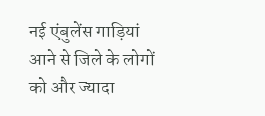नई एंबुलेंस गाड़ियां आने से जिले के लोगों को और ज्यादा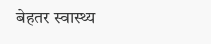बेहतर स्वास्थ्य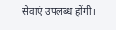सेवाएं उपलब्ध होंगी।